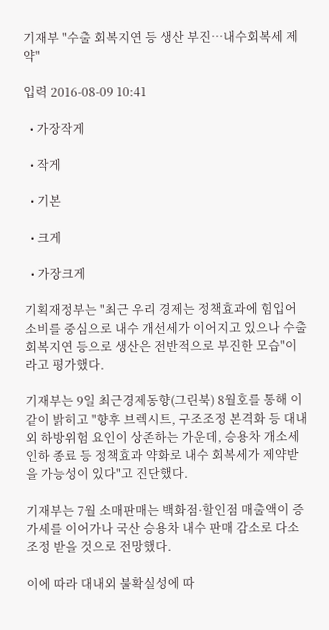기재부 "수출 회복지연 등 생산 부진…내수회복세 제약"

입력 2016-08-09 10:41

  • 가장작게

  • 작게

  • 기본

  • 크게

  • 가장크게

기획재정부는 "최근 우리 경제는 정책효과에 힘입어 소비를 중심으로 내수 개선세가 이어지고 있으나 수출 회복지연 등으로 생산은 전반적으로 부진한 모습"이라고 평가했다.

기재부는 9일 최근경제동향(그린북) 8월호를 통해 이같이 밝히고 "향후 브렉시트, 구조조정 본격화 등 대내외 하방위험 요인이 상존하는 가운데, 승용차 개소세 인하 종료 등 정책효과 약화로 내수 회복세가 제약받을 가능성이 있다"고 진단했다.

기재부는 7월 소매판매는 백화점·할인점 매출액이 증가세를 이어가나 국산 승용차 내수 판매 감소로 다소 조정 받을 것으로 전망했다.

이에 따라 대내외 불확실성에 따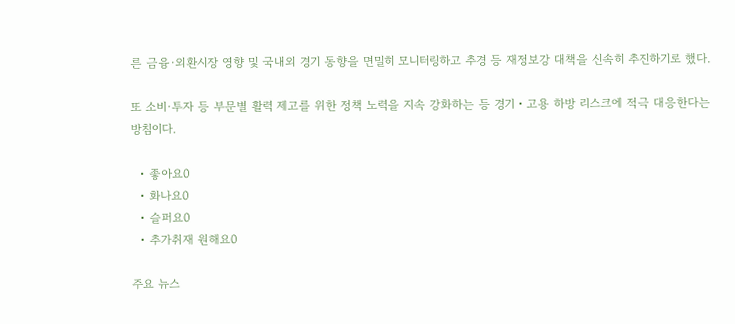른 금융·외환시장 영향 및 국내외 경기 동향을 면밀히 모니터링하고 추경 등 재정보강 대책을 신속히 추진하기로 했다.

또 소비·투자 등 부문별 활력 제고를 위한 정책 노력을 지속 강화하는 등 경기・고용 하방 리스크에 적극 대응한다는 방침이다.

  • 좋아요0
  • 화나요0
  • 슬퍼요0
  • 추가취재 원해요0

주요 뉴스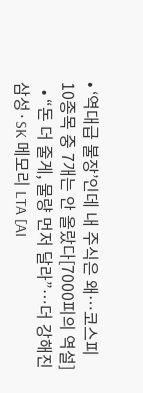• ‘역대급 불장’인데 내 주식은 왜…코스피 10종목 중 7개는 안 올랐다[7000피의 역설]
  • “돈 더 줄게, 물량 먼저 달라”…더 강해진 삼성·SK 메모리 LTA [AI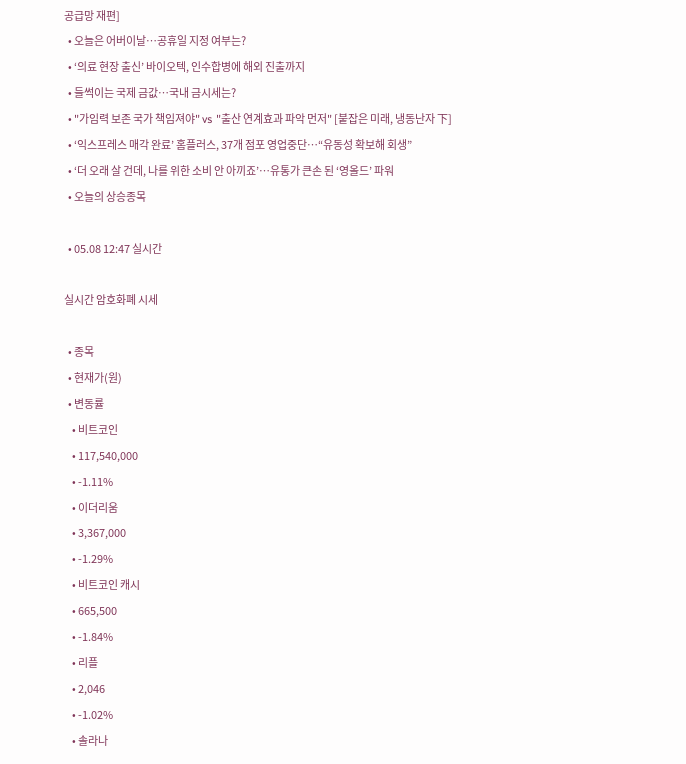공급망 재편]
  • 오늘은 어버이날…공휴일 지정 여부는?
  • ‘의료 현장 출신’ 바이오텍, 인수합병에 해외 진출까지
  • 들썩이는 국제 금값…국내 금시세는?
  • "가임력 보존 국가 책임져야" vs "출산 연계효과 파악 먼저" [붙잡은 미래, 냉동난자 下]
  • ‘익스프레스 매각 완료’ 홈플러스, 37개 점포 영업중단⋯“유동성 확보해 회생”
  • ‘더 오래 살 건데, 나를 위한 소비 안 아끼죠’⋯유통가 큰손 된 ‘영올드’ 파워
  • 오늘의 상승종목

  • 05.08 12:47 실시간

실시간 암호화폐 시세

  • 종목
  • 현재가(원)
  • 변동률
    • 비트코인
    • 117,540,000
    • -1.11%
    • 이더리움
    • 3,367,000
    • -1.29%
    • 비트코인 캐시
    • 665,500
    • -1.84%
    • 리플
    • 2,046
    • -1.02%
    • 솔라나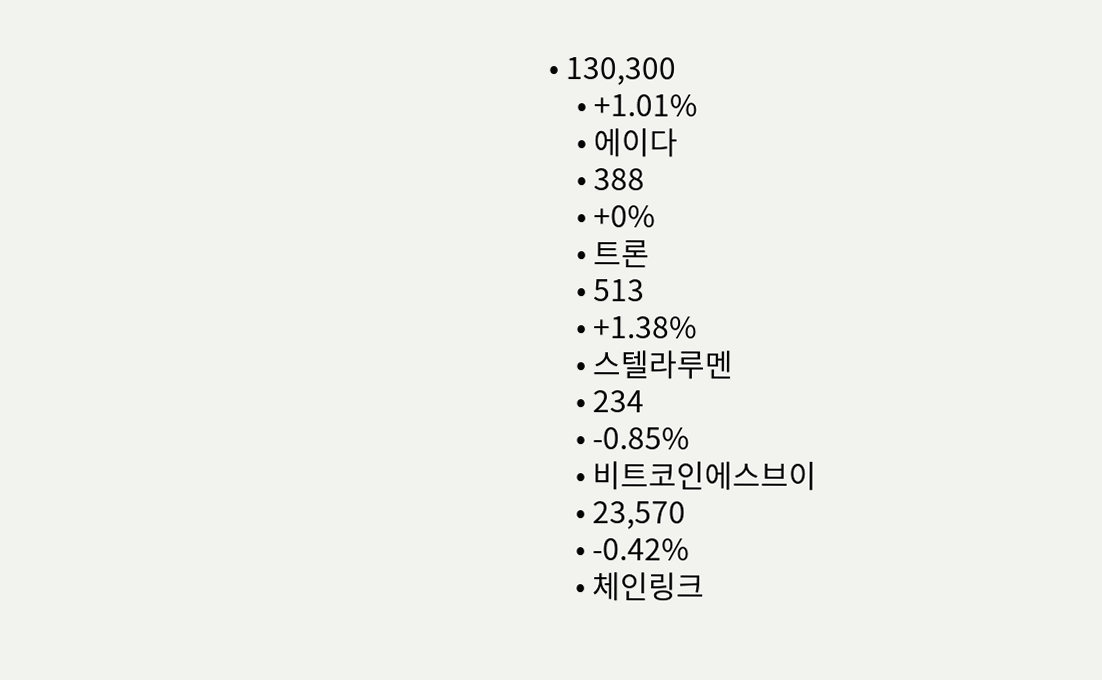• 130,300
    • +1.01%
    • 에이다
    • 388
    • +0%
    • 트론
    • 513
    • +1.38%
    • 스텔라루멘
    • 234
    • -0.85%
    • 비트코인에스브이
    • 23,570
    • -0.42%
    • 체인링크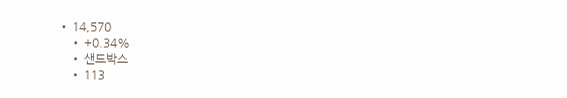• 14,570
    • +0.34%
    • 샌드박스
    • 113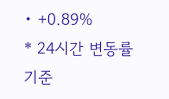• +0.89%
* 24시간 변동률 기준